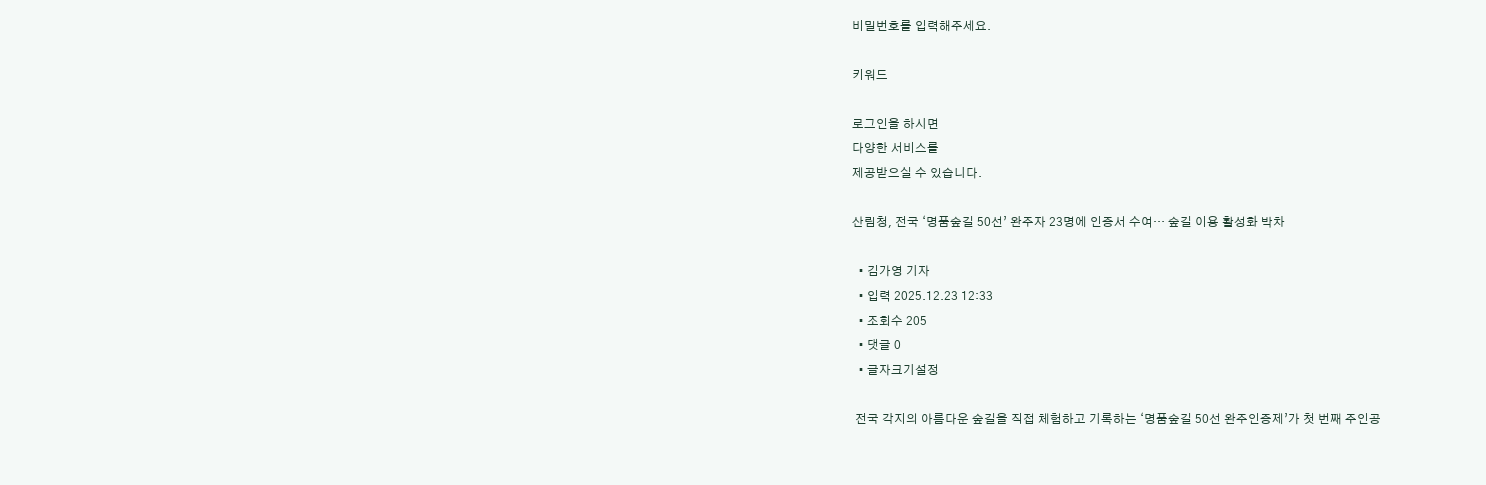비밀번호를 입력해주세요.

키워드

로그인을 하시면
다양한 서비스를
제공받으실 수 있습니다.

산림청, 전국 ‘명품숲길 50선’ 완주자 23명에 인증서 수여… 숲길 이용 활성화 박차

  • 김가영 기자
  • 입력 2025.12.23 12:33
  • 조회수 205
  • 댓글 0
  • 글자크기설정

 전국 각지의 아름다운 숲길을 직접 체험하고 기록하는 ‘명품숲길 50선 완주인증제’가 첫 번째 주인공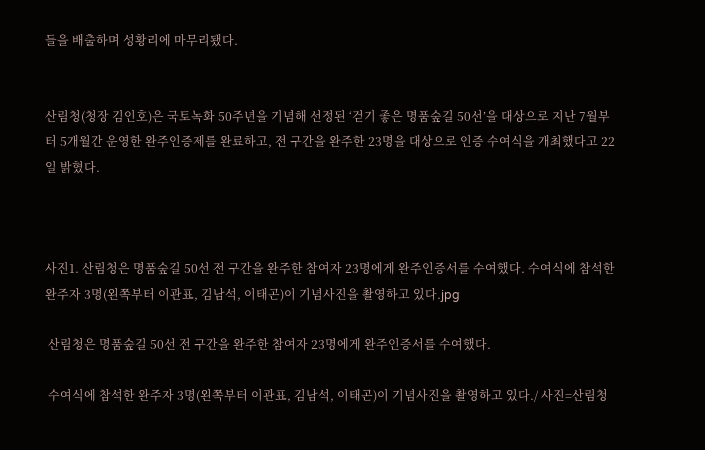들을 배출하며 성황리에 마무리됐다.


산림청(청장 김인호)은 국토녹화 50주년을 기념해 선정된 ‘걷기 좋은 명품숲길 50선’을 대상으로 지난 7월부터 5개월간 운영한 완주인증제를 완료하고, 전 구간을 완주한 23명을 대상으로 인증 수여식을 개최했다고 22일 밝혔다.



사진1. 산림청은 명품숲길 50선 전 구간을 완주한 참여자 23명에게 완주인증서를 수여했다. 수여식에 참석한 완주자 3명(왼쪽부터 이관표, 김남석, 이태곤)이 기념사진을 촬영하고 있다.jpg

 산림청은 명품숲길 50선 전 구간을 완주한 참여자 23명에게 완주인증서를 수여했다.

 수여식에 참석한 완주자 3명(왼쪽부터 이관표, 김남석, 이태곤)이 기념사진을 촬영하고 있다./ 사진=산림청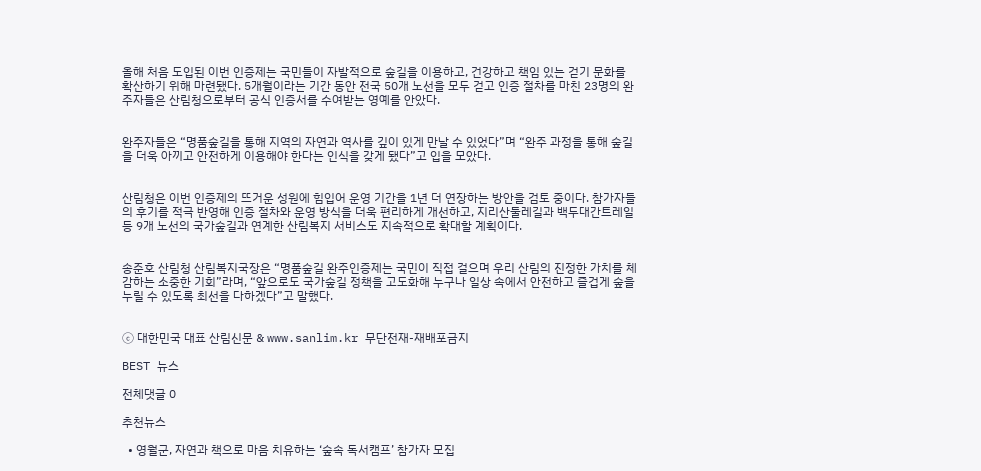올해 처음 도입된 이번 인증제는 국민들이 자발적으로 숲길을 이용하고, 건강하고 책임 있는 걷기 문화를 확산하기 위해 마련됐다. 5개월이라는 기간 동안 전국 50개 노선을 모두 걷고 인증 절차를 마친 23명의 완주자들은 산림청으로부터 공식 인증서를 수여받는 영예를 안았다.


완주자들은 “명품숲길을 통해 지역의 자연과 역사를 깊이 있게 만날 수 있었다”며 “완주 과정을 통해 숲길을 더욱 아끼고 안전하게 이용해야 한다는 인식을 갖게 됐다”고 입을 모았다.


산림청은 이번 인증제의 뜨거운 성원에 힘입어 운영 기간을 1년 더 연장하는 방안을 검토 중이다. 참가자들의 후기를 적극 반영해 인증 절차와 운영 방식을 더욱 편리하게 개선하고, 지리산둘레길과 백두대간트레일 등 9개 노선의 국가숲길과 연계한 산림복지 서비스도 지속적으로 확대할 계획이다.


송준호 산림청 산림복지국장은 “명품숲길 완주인증제는 국민이 직접 걸으며 우리 산림의 진정한 가치를 체감하는 소중한 기회”라며, “앞으로도 국가숲길 정책을 고도화해 누구나 일상 속에서 안전하고 즐겁게 숲을 누릴 수 있도록 최선을 다하겠다”고 말했다.


ⓒ 대한민국 대표 산림신문 & www.sanlim.kr 무단전재-재배포금지

BEST 뉴스

전체댓글 0

추천뉴스

  • 영월군, 자연과 책으로 마음 치유하는 ‘숲속 독서캠프’ 참가자 모집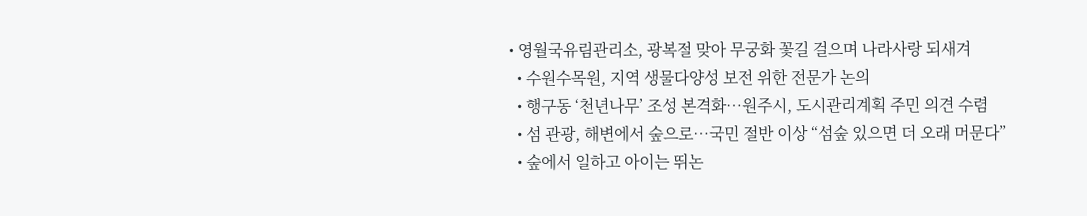• 영월국유림관리소, 광복절 맞아 무궁화 꽃길 걸으며 나라사랑 되새겨
  • 수원수목원, 지역 생물다양성 보전 위한 전문가 논의
  • 행구동 ‘천년나무’ 조성 본격화…원주시, 도시관리계획 주민 의견 수렴
  • 섬 관광, 해변에서 숲으로…국민 절반 이상 “섬숲 있으면 더 오래 머문다”
  • 숲에서 일하고 아이는 뛰논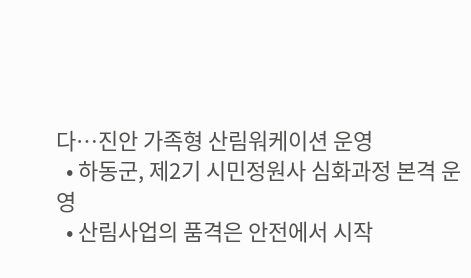다…진안 가족형 산림워케이션 운영
  • 하동군, 제2기 시민정원사 심화과정 본격 운영
  • 산림사업의 품격은 안전에서 시작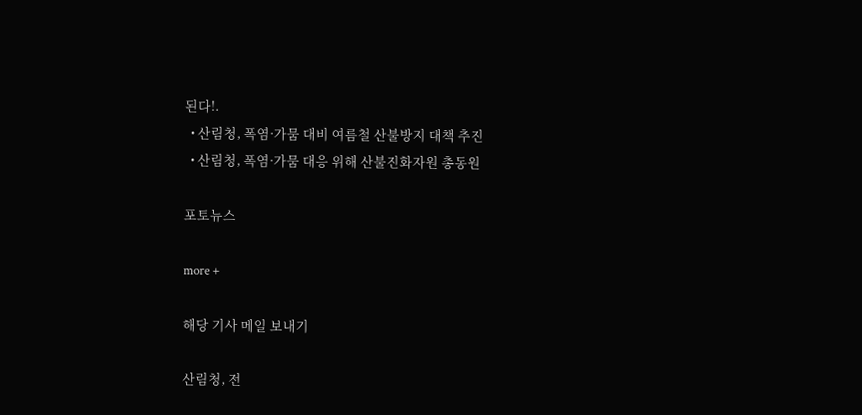된다!.
  • 산림청, 폭염·가뭄 대비 여름철 산불방지 대책 추진
  • 산림청, 폭염·가뭄 대응 위해 산불진화자원 총동원

포토뉴스

more +

해당 기사 메일 보내기

산림청, 전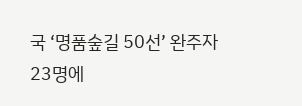국 ‘명품숲길 50선’ 완주자 23명에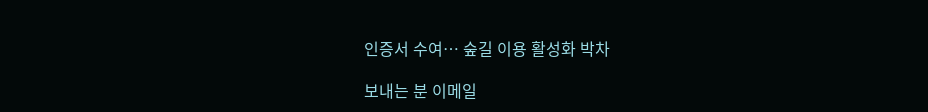인증서 수여… 숲길 이용 활성화 박차

보내는 분 이메일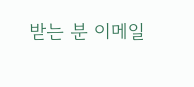받는 분 이메일